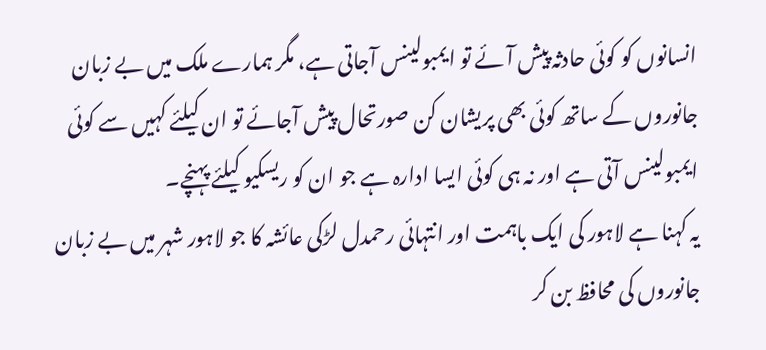انسانوں کو کوئی حادثہ پیش آئے تو ایمبولینس آجاتی ہے، مگر ہمارے ملک میں بے زبان جانوروں کے ساتھ کوئی بھی پریشان کن صورتحال پیش آجائے تو ان کیلئے کہیں سے کوئی ایمبولینس آتی ہے اور نہ ہی کوئی ایسا ادارہ ہے جو ان کو ریسکیو کیلئے پہنچے۔
یہ کہنا ہے لاہور کی ایک باہمت اور انتہائی رحمدل لڑکی عائشہ کا جو لاہور شہر میں بے زبان جانوروں کی محافظ بن کر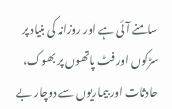سامنے آئی ہے اور روزانہ کی بنیاد پر سڑکوں اور فٹ پاتھوں پر بھوک، حادثات اور بیماریوں سے دوچار بے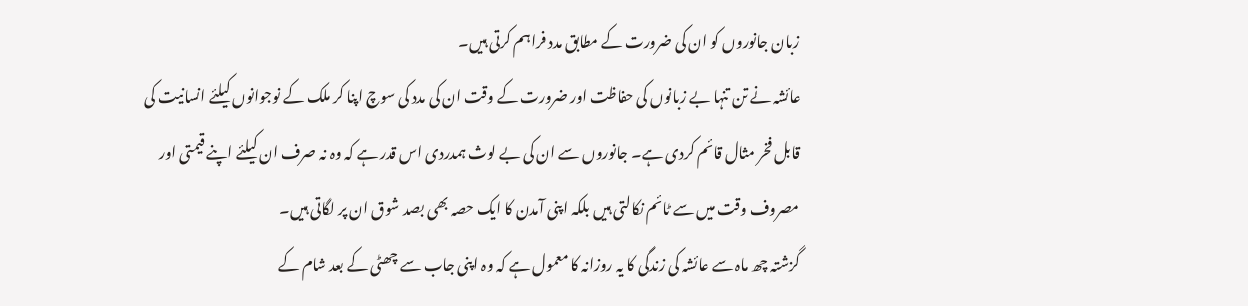زبان جانوروں کو ان کی ضرورت کے مطابق مدد فراہم کرتی ہیں۔
عائشہ نے تن تنہا بے زبانوں کی حفاظت اور ضرورت کے وقت ان کی مدد کی سوچ اپنا کر ملک کے نوجوانوں کیلئے انسانیت کی قابل فخر مثال قائم کردی ہے۔ جانوروں سے ان کی بے لوث ہمدردی اس قدر ہے کہ وہ نہ صرف ان کیلئے اپنے قیمتی اور مصروف وقت میں سے ٹائم نکالتی ہیں بلکہ اپنی آمدن کا ایک حصہ بھی بصد شوق ان پر لگاتی ہیں۔
گزشتہ چھ ماہ سے عائشہ کی زندگی کا یہ روزانہ کا معمول ہے کہ وہ اپنی جاب سے چھٹی کے بعد شام کے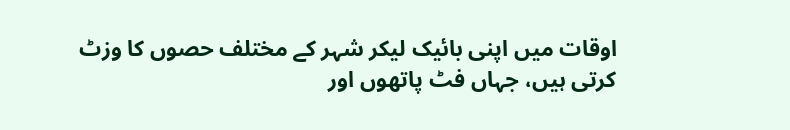اوقات میں اپنی بائیک لیکر شہر کے مختلف حصوں کا وزٹ کرتی ہیں، جہاں فٹ پاتھوں اور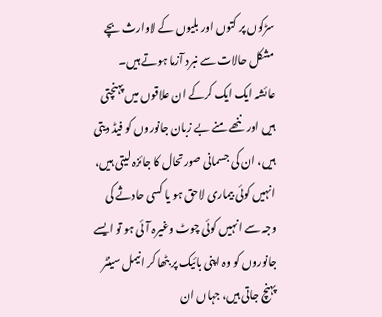سڑکوں پر کتوں اور بلیوں کے لاوارث بچے مشکل حالات سے نبرد آزما ہوتے ہیں۔
عائشہ ایک ایک کرکے ان علاقوں میں پہنچتی ہیں اور ننھے منے بے زبان جانوروں کو فیڈ دیتی ہیں، ان کی جسمانی صورتحال کا جائزہ لیتی ہیں، انہیں کوئی بیماری لاحق ہو یا کسی حادثے کی وجہ سے انہیں کوئی چوٹ وغیرہ آئی ہو تو ایسے جانوروں کو وہ اپنی بائیک پر بٹھا کر انیمل سینٹر پہنچ جاتی ہیں، جہاں ان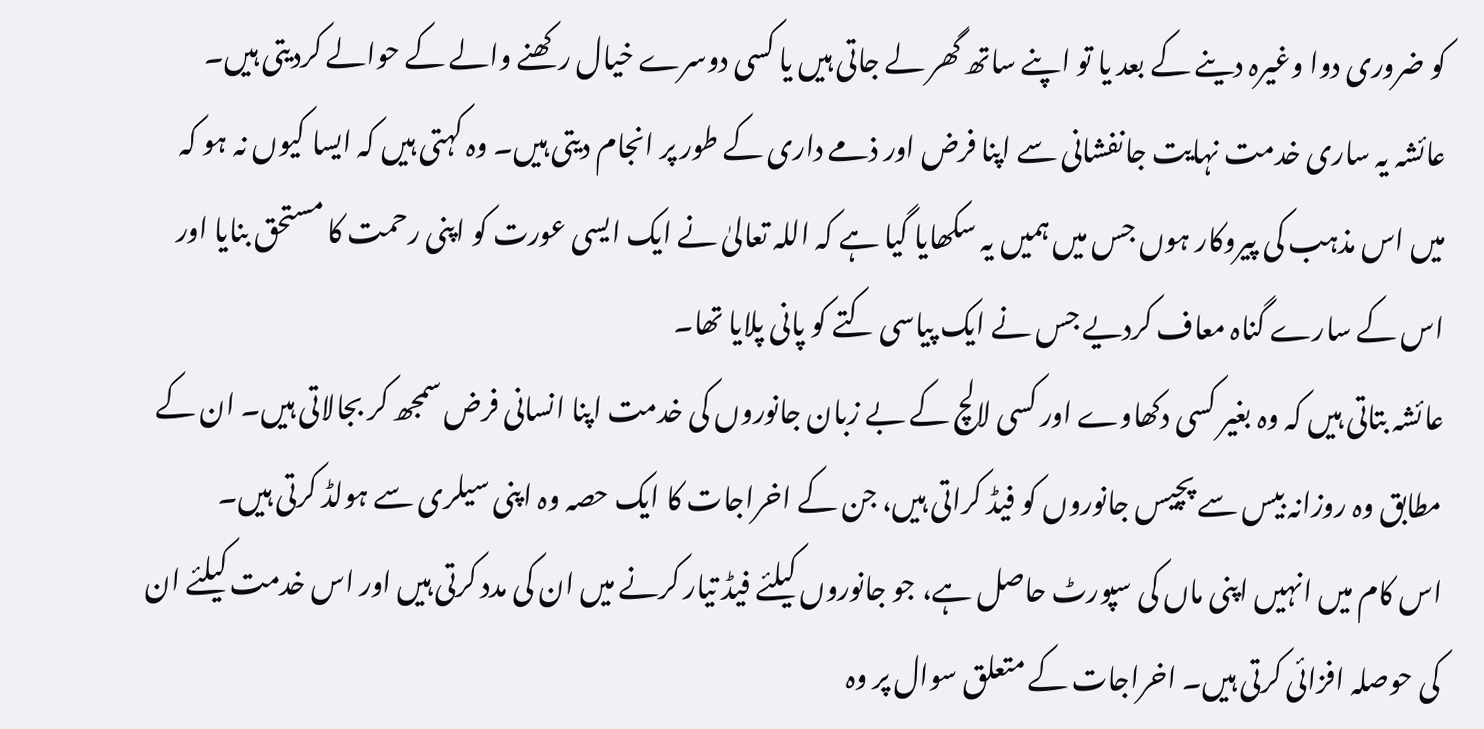کو ضروری دوا وغیرہ دینے کے بعد یا تو اپنے ساتھ گھر لے جاتی ہیں یا کسی دوسرے خیال رکھنے والے کے حوالے کردیتی ہیں۔
عائشہ یہ ساری خدمت نہایت جانفشانی سے اپنا فرض اور ذمے داری کے طور پر انجام دیتی ہیں۔ وہ کہتی ہیں کہ ایسا کیوں نہ ہو کہ میں اس مذہب کی پیروکار ہوں جس میں ہمیں یہ سکھایا گیا ہے کہ اللہ تعالیٰ نے ایک ایسی عورت کو اپنی رحمت کا مستحق بنایا اور اس کے سارے گناہ معاف کردیے جس نے ایک پیاسی کتے کو پانی پلایا تھا۔
عائشہ بتاتی ہیں کہ وہ بغیر کسی دکھاوے اور کسی لالچ کے بے زبان جانوروں کی خدمت اپنا انسانی فرض سمجھ کر بجالاتی ہیں۔ ان کے مطابق وہ روزانہ بیس سے پچیس جانوروں کو فیڈ کراتی ہیں، جن کے اخراجات کا ایک حصہ وہ اپنی سیلری سے ہولڈ کرتی ہیں۔
اس کام میں انہیں اپنی ماں کی سپورٹ حاصل ہے، جو جانوروں کیلئے فیڈ تیار کرنے میں ان کی مدد کرتی ہیں اور اس خدمت کیلئے ان کی حوصلہ افزائی کرتی ہیں۔ اخراجات کے متعلق سوال پر وہ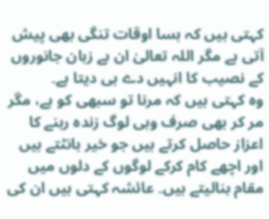کہتی ہیں کہ بسا اوقات تنگی بھی پیش آتی ہے مگر اللہ تعالیٰ ان بے زبان جانوروں کے نصیب کا انہیں دے ہی دیتا ہے۔
وہ کہتی ہیں کہ مرنا تو سبھی کو ہے، مگر مر کر بھی صرف وہی لوگ زندہ رہنے کا اعزاز حاصل کرتے ہیں جو خیر بانٹتے ہیں اور اچھے کام کرکے لوگوں کے دلوں میں مقام بنالیتے ہیں۔ عائشہ کہتی ہیں ان کی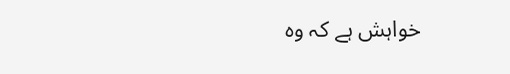خواہش ہے کہ وہ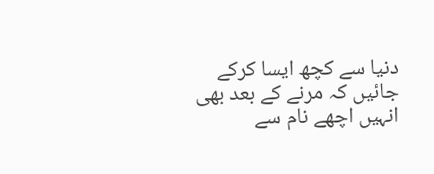دنیا سے کچھ ایسا کرکے جائیں کہ مرنے کے بعد بھی انہیں اچھے نام سے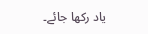یاد رکھا جائے۔